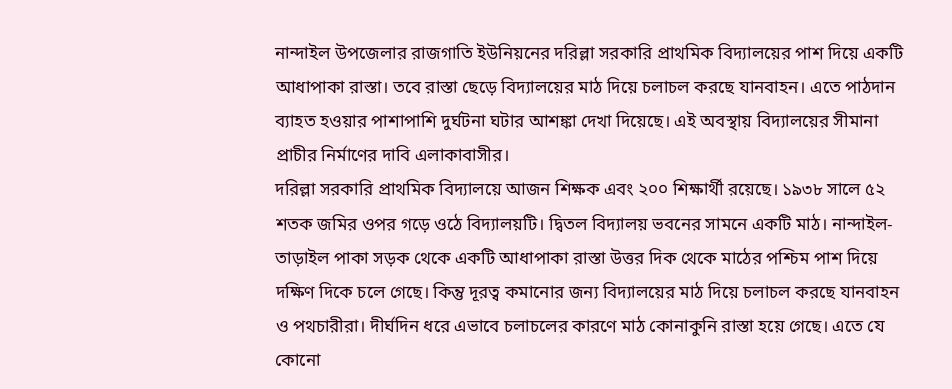নান্দাইল উপজেলার রাজগাতি ইউনিয়নের দরিল্লা সরকারি প্রাথমিক বিদ্যালয়ের পাশ দিয়ে একটি আধাপাকা রাস্তা। তবে রাস্তা ছেড়ে বিদ্যালয়ের মাঠ দিয়ে চলাচল করছে যানবাহন। এতে পাঠদান ব্যাহত হওয়ার পাশাপাশি দুর্ঘটনা ঘটার আশঙ্কা দেখা দিয়েছে। এই অবস্থায় বিদ্যালয়ের সীমানা প্রাচীর নির্মাণের দাবি এলাকাবাসীর।
দরিল্লা সরকারি প্রাথমিক বিদ্যালয়ে আজন শিক্ষক এবং ২০০ শিক্ষার্থী রয়েছে। ১৯৩৮ সালে ৫২ শতক জমির ওপর গড়ে ওঠে বিদ্যালয়টি। দ্বিতল বিদ্যালয় ভবনের সামনে একটি মাঠ। নান্দাইল-তাড়াইল পাকা সড়ক থেকে একটি আধাপাকা রাস্তা উত্তর দিক থেকে মাঠের পশ্চিম পাশ দিয়ে দক্ষিণ দিকে চলে গেছে। কিন্তু দূরত্ব কমানোর জন্য বিদ্যালয়ের মাঠ দিয়ে চলাচল করছে যানবাহন ও পথচারীরা। দীর্ঘদিন ধরে এভাবে চলাচলের কারণে মাঠ কোনাকুনি রাস্তা হয়ে গেছে। এতে যে কোনো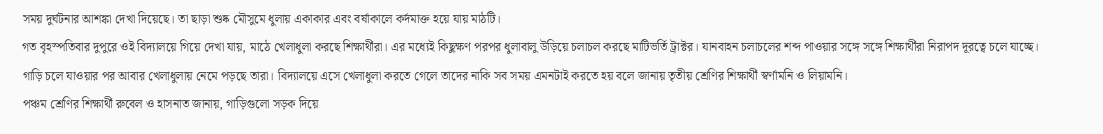সময় দুর্ঘটনার আশঙ্কা দেখা দিয়েছে। তা ছাড়া শুষ্ক মৌসুমে ধুলায় একাকার এবং বর্ষাকালে কর্দমাক্ত হয়ে যায় মাঠটি।
গত বৃহস্পতিবার দুপুরে ওই বিদ্যালয়ে গিয়ে দেখা যায়, মাঠে খেলাধুলা করছে শিক্ষার্থীরা। এর মধ্যেই কিছুক্ষণ পরপর ধুলাবালু উড়িয়ে চলাচল করছে মাটিভর্তি ট্রাক্টর। যানবাহন চলাচলের শব্দ পাওয়ার সঙ্গে সঙ্গে শিক্ষার্থীরা নিরাপদ দূরত্বে চলে যাচ্ছে। গাড়ি চলে যাওয়ার পর আবার খেলাধুলায় নেমে পড়ছে তারা। বিদ্যালয়ে এসে খেলাধুলা করতে গেলে তাদের নাকি সব সময় এমনটাই করতে হয় বলে জানায় তৃতীয় শ্রেণির শিক্ষার্থী স্বর্ণামনি ও লিয়ামনি।
পঞ্চম শ্রেণির শিক্ষার্থী রুবেল ও হাসনাত জানায়, গাড়িগুলো সড়ক দিয়ে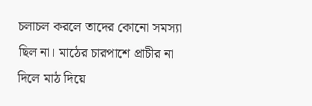চলাচল করলে তাদের কোনো সমস্যা ছিল না। মাঠের চারপাশে প্রাচীর না দিলে মাঠ দিয়ে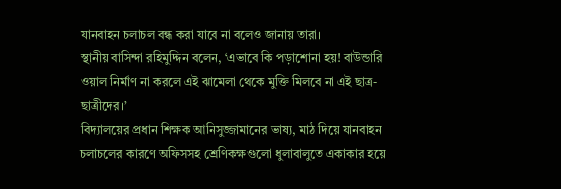যানবাহন চলাচল বন্ধ করা যাবে না বলেও জানায় তারা।
স্থানীয় বাসিন্দা রহিমুদ্দিন বলেন, ‘এভাবে কি পড়াশোনা হয়! বাউন্ডারি ওয়াল নির্মাণ না করলে এই ঝামেলা থেকে মুক্তি মিলবে না এই ছাত্র-ছাত্রীদের।’
বিদ্যালয়ের প্রধান শিক্ষক আনিসুজ্জামানের ভাষ্য, মাঠ দিয়ে যানবাহন চলাচলের কারণে অফিসসহ শ্রেণিকক্ষগুলো ধুলাবালুতে একাকার হয়ে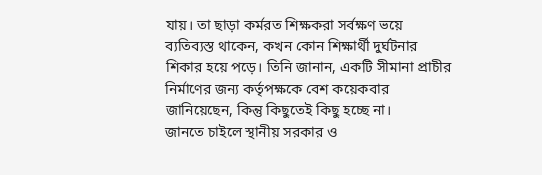যায়। তা ছাড়া কর্মরত শিক্ষকরা সর্বক্ষণ ভয়ে ব্যতিব্যস্ত থাকেন, কখন কোন শিক্ষার্থী দুর্ঘটনার শিকার হয়ে পড়ে। তিনি জানান, একটি সীমানা প্রাচীর নির্মাণের জন্য কর্তৃপক্ষকে বেশ কয়েকবার জানিয়েছেন, কিন্তু কিছুতেই কিছু হচ্ছে না।
জানতে চাইলে স্থানীয় সরকার ও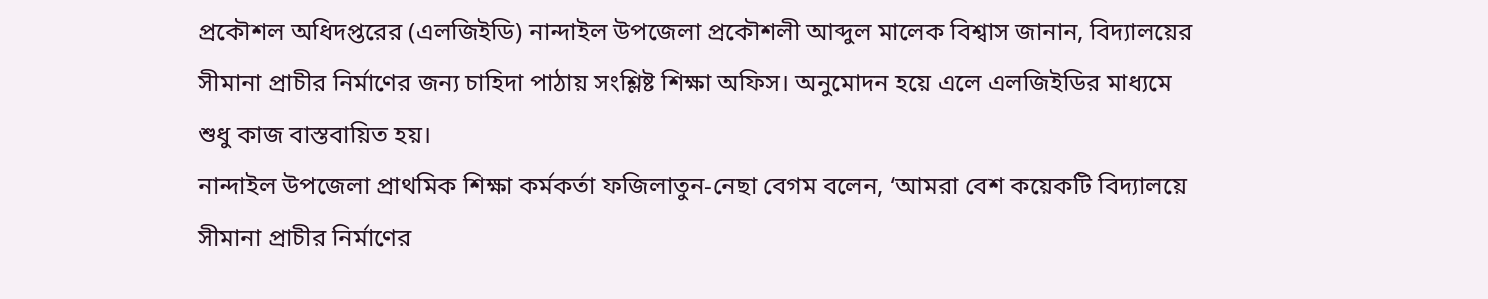প্রকৌশল অধিদপ্তরের (এলজিইডি) নান্দাইল উপজেলা প্রকৌশলী আব্দুল মালেক বিশ্বাস জানান, বিদ্যালয়ের সীমানা প্রাচীর নির্মাণের জন্য চাহিদা পাঠায় সংশ্লিষ্ট শিক্ষা অফিস। অনুমোদন হয়ে এলে এলজিইডির মাধ্যমে শুধু কাজ বাস্তবায়িত হয়।
নান্দাইল উপজেলা প্রাথমিক শিক্ষা কর্মকর্তা ফজিলাতুন-নেছা বেগম বলেন, ‘আমরা বেশ কয়েকটি বিদ্যালয়ে সীমানা প্রাচীর নির্মাণের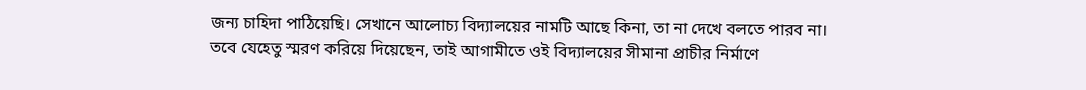জন্য চাহিদা পাঠিয়েছি। সেখানে আলোচ্য বিদ্যালয়ের নামটি আছে কিনা, তা না দেখে বলতে পারব না। তবে যেহেতু স্মরণ করিয়ে দিয়েছেন, তাই আগামীতে ওই বিদ্যালয়ের সীমানা প্রাচীর নির্মাণে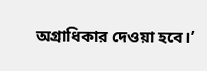অগ্রাধিকার দেওয়া হবে।’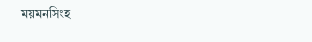ময়মনসিংহ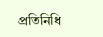প্রতিনিধি